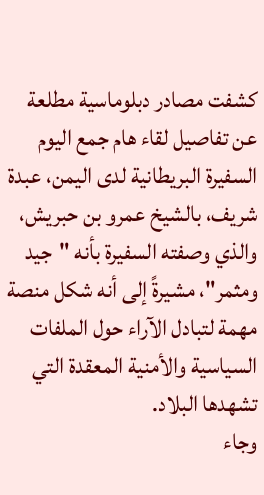كشفت مصادر دبلوماسية مطلعة عن تفاصيل لقاء هام جمع اليوم السفيرة البريطانية لدى اليمن، عبدة شريف، بالشيخ عمرو بن حبريش، والذي وصفته السفيرة بأنه "جيد ومثمر"، مشيرةً إلى أنه شكل منصة مهمة لتبادل الآراء حول الملفات السياسية والأمنية المعقدة التي تشهدها البلاد.
وجاء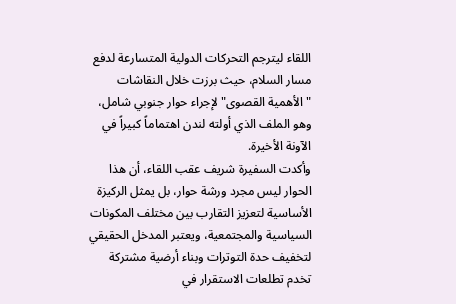اللقاء ليترجم التحركات الدولية المتسارعة لدفع مسار السلام، حيث برزت خلال النقاشات "الأهمية القصوى" لإجراء حوار جنوبي شامل، وهو الملف الذي أولته لندن اهتماماً كبيراً في الآونة الأخيرة.
وأكدت السفيرة شريف عقب اللقاء، أن هذا الحوار ليس مجرد ورشة حوار، بل يمثل الركيزة الأساسية لتعزيز التقارب بين مختلف المكونات السياسية والمجتمعية، ويعتبر المدخل الحقيقي لتخفيف حدة التوترات وبناء أرضية مشتركة تخدم تطلعات الاستقرار في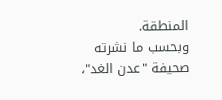المنطقة.
وبحسب ما نشرته صحيفة "عدن الغد"،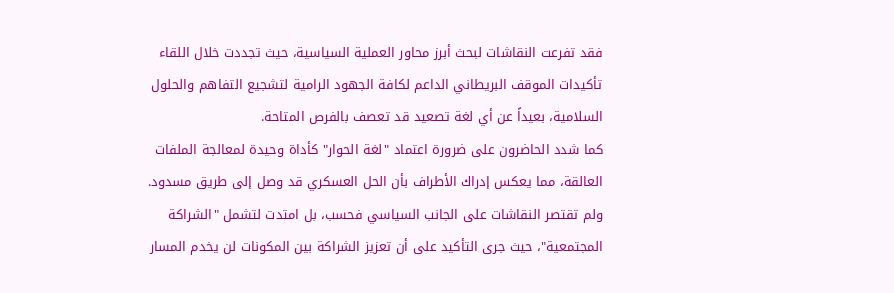فقد تفرعت النقاشات لبحث أبرز محاور العملية السياسية، حيث تجددت خلال اللقاء تأكيدات الموقف البريطاني الداعم لكافة الجهود الرامية لتشجيع التفاهم والحلول السلامية، بعيداً عن أي لغة تصعيد قد تعصف بالفرص المتاحة.
كما شدد الحاضرون على ضرورة اعتماد "لغة الحوار" كأداة وحيدة لمعالجة الملفات العالقة، مما يعكس إدراك الأطراف بأن الحل العسكري قد وصل إلى طريق مسدود.
ولم تقتصر النقاشات على الجانب السياسي فحسب، بل امتدت لتشمل "الشراكة المجتمعية"، حيث جرى التأكيد على أن تعزيز الشراكة بين المكونات لن يخدم المسار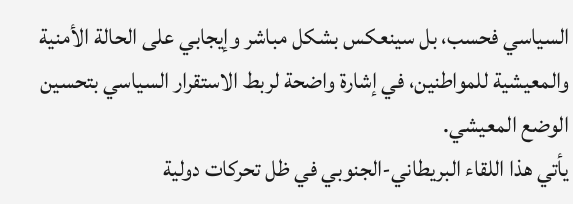السياسي فحسب، بل سينعكس بشكل مباشر وإيجابي على الحالة الأمنية والمعيشية للمواطنين، في إشارة واضحة لربط الاستقرار السياسي بتحسين الوضع المعيشي.
يأتي هذا اللقاء البريطاني-الجنوبي في ظل تحركات دولية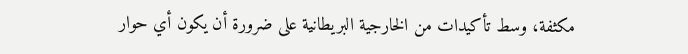مكثفة، وسط تأكيدات من الخارجية البريطانية على ضرورة أن يكون أي حوار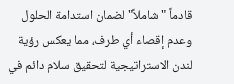قادماً "شاملاً" لضمان استدامة الحلول وعدم إقصاء أي طرف، مما يعكس رؤية لندن الاستراتيجية لتحقيق سلام دائم في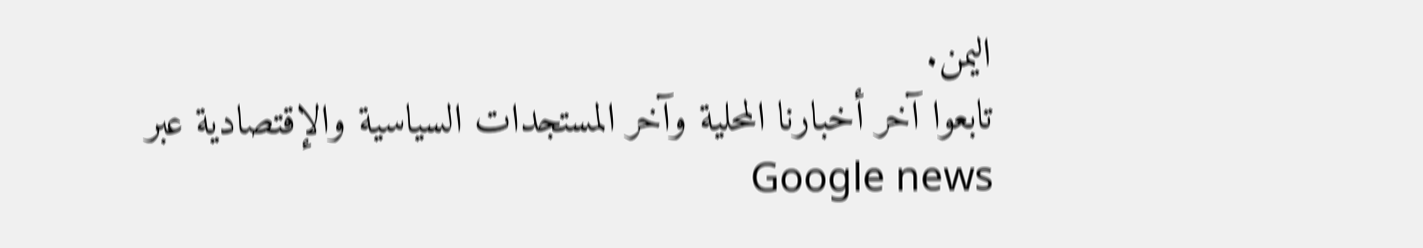اليمن.
تابعوا آخر أخبارنا المحلية وآخر المستجدات السياسية والإقتصادية عبر Google news